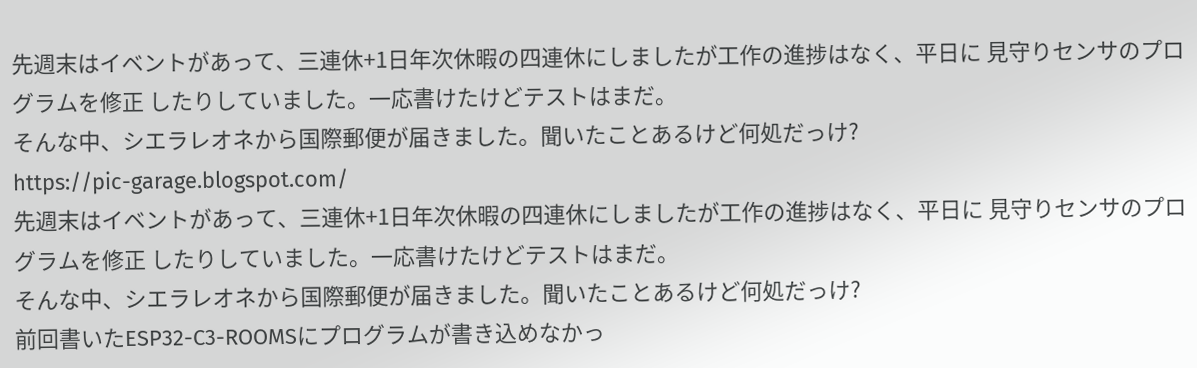先週末はイベントがあって、三連休+1日年次休暇の四連休にしましたが工作の進捗はなく、平日に 見守りセンサのプログラムを修正 したりしていました。一応書けたけどテストはまだ。
そんな中、シエラレオネから国際郵便が届きました。聞いたことあるけど何処だっけ?
https://pic-garage.blogspot.com/
先週末はイベントがあって、三連休+1日年次休暇の四連休にしましたが工作の進捗はなく、平日に 見守りセンサのプログラムを修正 したりしていました。一応書けたけどテストはまだ。
そんな中、シエラレオネから国際郵便が届きました。聞いたことあるけど何処だっけ?
前回書いたESP32-C3-ROOMSにプログラムが書き込めなかっ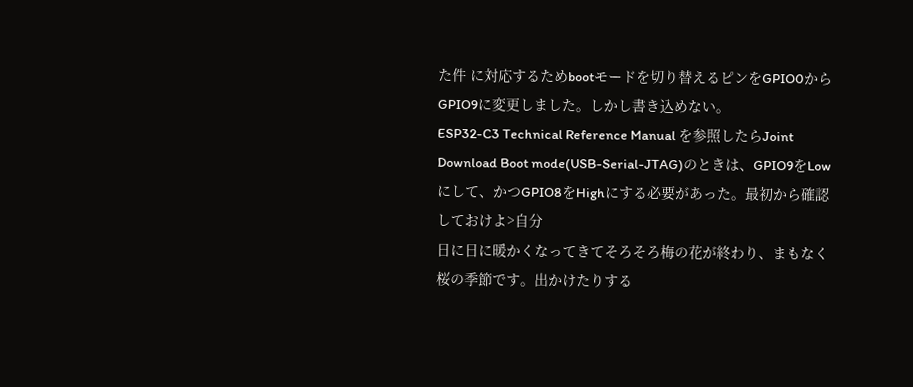た件 に対応するためbootモードを切り替えるピンをGPIO0からGPIO9に変更しました。しかし書き込めない。
ESP32-C3 Technical Reference Manual を参照したらJoint Download Boot mode(USB-Serial-JTAG)のときは、GPIO9をLowにして、かつGPIO8をHighにする必要があった。最初から確認しておけよ>自分
日に日に暖かくなってきてそろそろ梅の花が終わり、まもなく桜の季節です。出かけたりする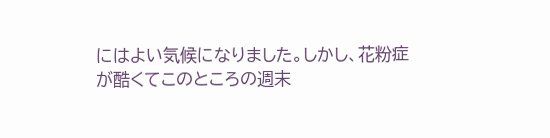にはよい気候になりました。しかし、花粉症が酷くてこのところの週末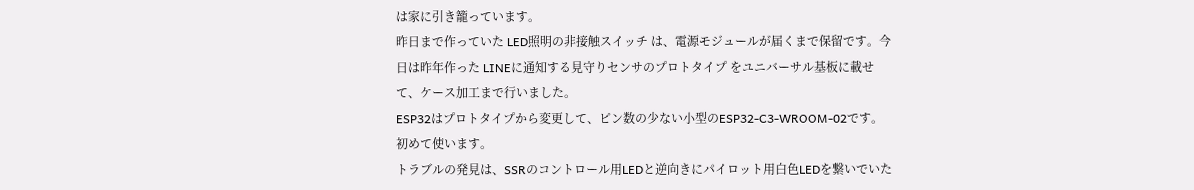は家に引き籠っています。
昨日まで作っていた LED照明の非接触スイッチ は、電源モジュールが届くまで保留です。今日は昨年作った LINEに通知する見守りセンサのプロトタイプ をユニバーサル基板に載せて、ケース加工まで行いました。
ESP32はプロトタイプから変更して、ピン数の少ない小型のESP32-C3-WROOM-02です。初めて使います。
トラブルの発見は、SSRのコントロール用LEDと逆向きにパイロット用白色LEDを繋いでいた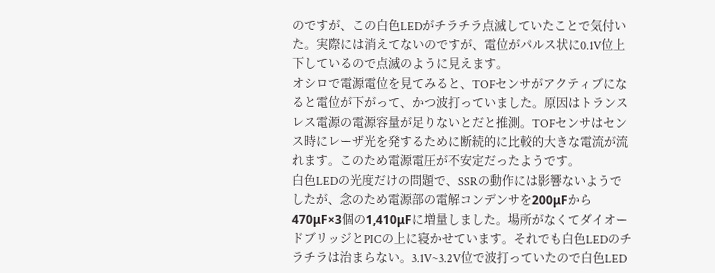のですが、この白色LEDがチラチラ点滅していたことで気付いた。実際には消えてないのですが、電位がパルス状に0.1V位上下しているので点滅のように見えます。
オシロで電源電位を見てみると、TOFセンサがアクティブになると電位が下がって、かつ波打っていました。原因はトランスレス電源の電源容量が足りないとだと推測。TOFセンサはセンス時にレーザ光を発するために断続的に比較的大きな電流が流れます。このため電源電圧が不安定だったようです。
白色LEDの光度だけの問題で、SSRの動作には影響ないようでしたが、念のため電源部の電解コンデンサを200μFから470μF×3個の1,410μFに増量しました。場所がなくてダイオードブリッジとPICの上に寝かせています。それでも白色LEDのチラチラは治まらない。3.1V~3.2V位で波打っていたので白色LED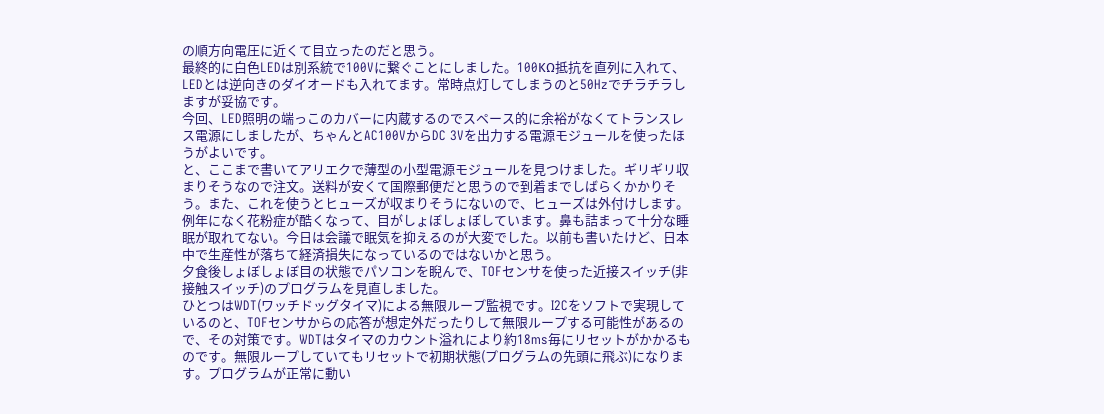の順方向電圧に近くて目立ったのだと思う。
最終的に白色LEDは別系統で100Vに繋ぐことにしました。100KΩ抵抗を直列に入れて、LEDとは逆向きのダイオードも入れてます。常時点灯してしまうのと50Hzでチラチラしますが妥協です。
今回、LED照明の端っこのカバーに内蔵するのでスペース的に余裕がなくてトランスレス電源にしましたが、ちゃんとAC100VからDC 3Vを出力する電源モジュールを使ったほうがよいです。
と、ここまで書いてアリエクで薄型の小型電源モジュールを見つけました。ギリギリ収まりそうなので注文。送料が安くて国際郵便だと思うので到着までしばらくかかりそう。また、これを使うとヒューズが収まりそうにないので、ヒューズは外付けします。
例年になく花粉症が酷くなって、目がしょぼしょぼしています。鼻も詰まって十分な睡眠が取れてない。今日は会議で眠気を抑えるのが大変でした。以前も書いたけど、日本中で生産性が落ちて経済損失になっているのではないかと思う。
夕食後しょぼしょぼ目の状態でパソコンを睨んで、TOFセンサを使った近接スイッチ(非接触スイッチ)のプログラムを見直しました。
ひとつはWDT(ワッチドッグタイマ)による無限ループ監視です。I2Cをソフトで実現しているのと、TOFセンサからの応答が想定外だったりして無限ループする可能性があるので、その対策です。WDTはタイマのカウント溢れにより約18ms毎にリセットがかかるものです。無限ループしていてもリセットで初期状態(プログラムの先頭に飛ぶ)になります。プログラムが正常に動い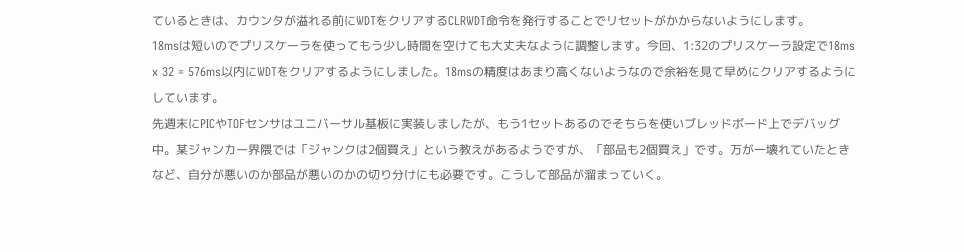ているときは、カウンタが溢れる前にWDTをクリアするCLRWDT命令を発行することでリセットがかからないようにします。
18msは短いのでプリスケーラを使ってもう少し時間を空けても大丈夫なように調整します。今回、1:32のプリスケーラ設定で18ms x 32 = 576ms以内にWDTをクリアするようにしました。18msの精度はあまり高くないようなので余裕を見て早めにクリアするようにしています。
先週末にPICやTOFセンサはユニバーサル基板に実装しましたが、もう1セットあるのでそちらを使いブレッドボード上でデバッグ中。某ジャンカー界隈では「ジャンクは2個買え」という教えがあるようですが、「部品も2個買え」です。万が一壊れていたときなど、自分が悪いのか部品が悪いのかの切り分けにも必要です。こうして部品が溜まっていく。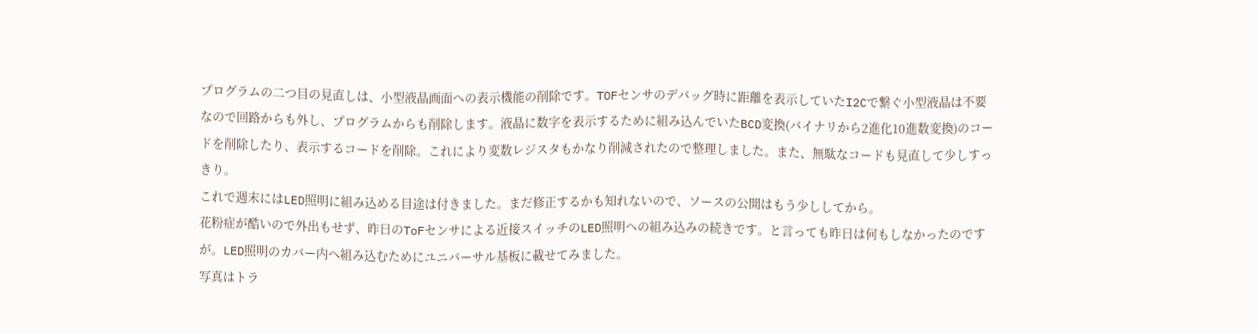プログラムの二つ目の見直しは、小型液晶画面への表示機能の削除です。TOFセンサのデバッグ時に距離を表示していたI2Cで繋ぐ小型液晶は不要なので回路からも外し、プログラムからも削除します。液晶に数字を表示するために組み込んでいたBCD変換(バイナリから2進化10進数変換)のコードを削除したり、表示するコードを削除。これにより変数レジスタもかなり削減されたので整理しました。また、無駄なコードも見直して少しすっきり。
これで週末にはLED照明に組み込める目途は付きました。まだ修正するかも知れないので、ソースの公開はもう少ししてから。
花粉症が酷いので外出もせず、昨日のToFセンサによる近接スイッチのLED照明への組み込みの続きです。と言っても昨日は何もしなかったのですが。LED照明のカバー内へ組み込むためにユニバーサル基板に載せてみました。
写真はトラ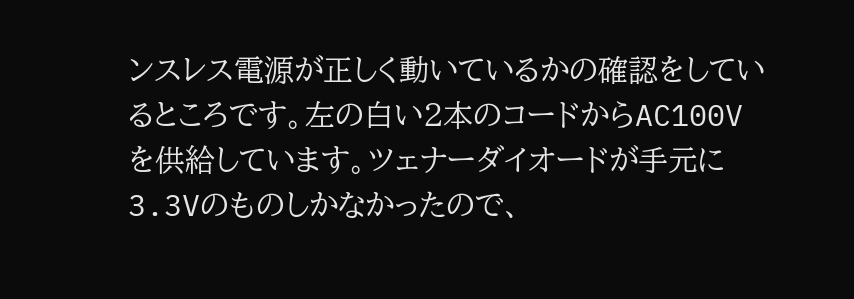ンスレス電源が正しく動いているかの確認をしているところです。左の白い2本のコードからAC100Vを供給しています。ツェナーダイオードが手元に3.3Vのものしかなかったので、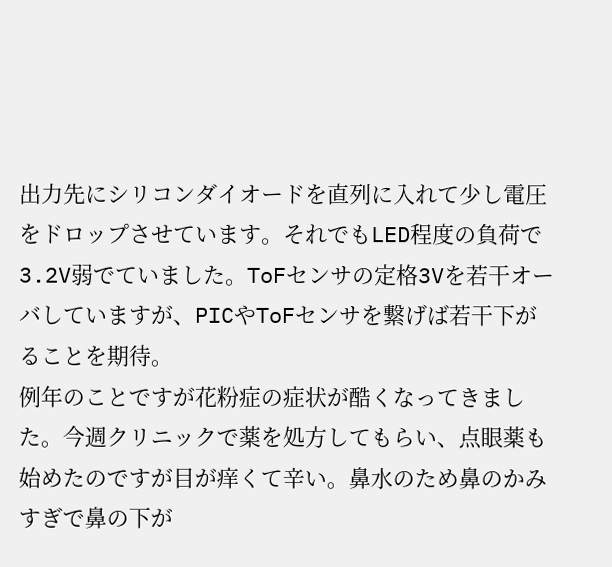出力先にシリコンダイオードを直列に入れて少し電圧をドロップさせています。それでもLED程度の負荷で3.2V弱でていました。ToFセンサの定格3Vを若干オーバしていますが、PICやToFセンサを繋げば若干下がることを期待。
例年のことですが花粉症の症状が酷くなってきました。今週クリニックで薬を処方してもらい、点眼薬も始めたのですが目が痒くて辛い。鼻水のため鼻のかみすぎで鼻の下が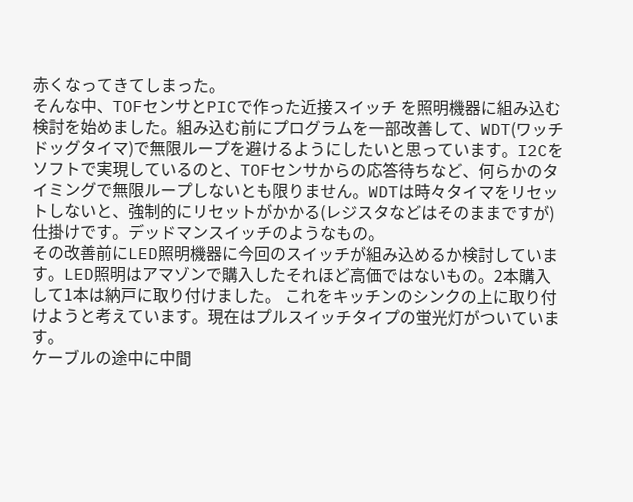赤くなってきてしまった。
そんな中、TOFセンサとPICで作った近接スイッチ を照明機器に組み込む検討を始めました。組み込む前にプログラムを一部改善して、WDT(ワッチドッグタイマ)で無限ループを避けるようにしたいと思っています。I2Cをソフトで実現しているのと、TOFセンサからの応答待ちなど、何らかのタイミングで無限ループしないとも限りません。WDTは時々タイマをリセットしないと、強制的にリセットがかかる(レジスタなどはそのままですが)仕掛けです。デッドマンスイッチのようなもの。
その改善前にLED照明機器に今回のスイッチが組み込めるか検討しています。LED照明はアマゾンで購入したそれほど高価ではないもの。2本購入して1本は納戸に取り付けました。 これをキッチンのシンクの上に取り付けようと考えています。現在はプルスイッチタイプの蛍光灯がついています。
ケーブルの途中に中間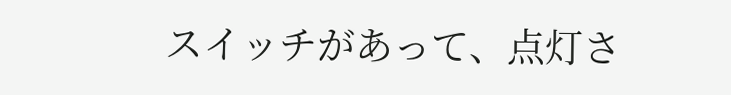スイッチがあって、点灯さ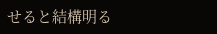せると結構明る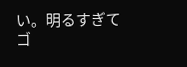い。明るすぎてゴ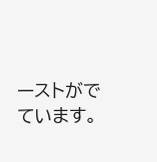ーストがでています。